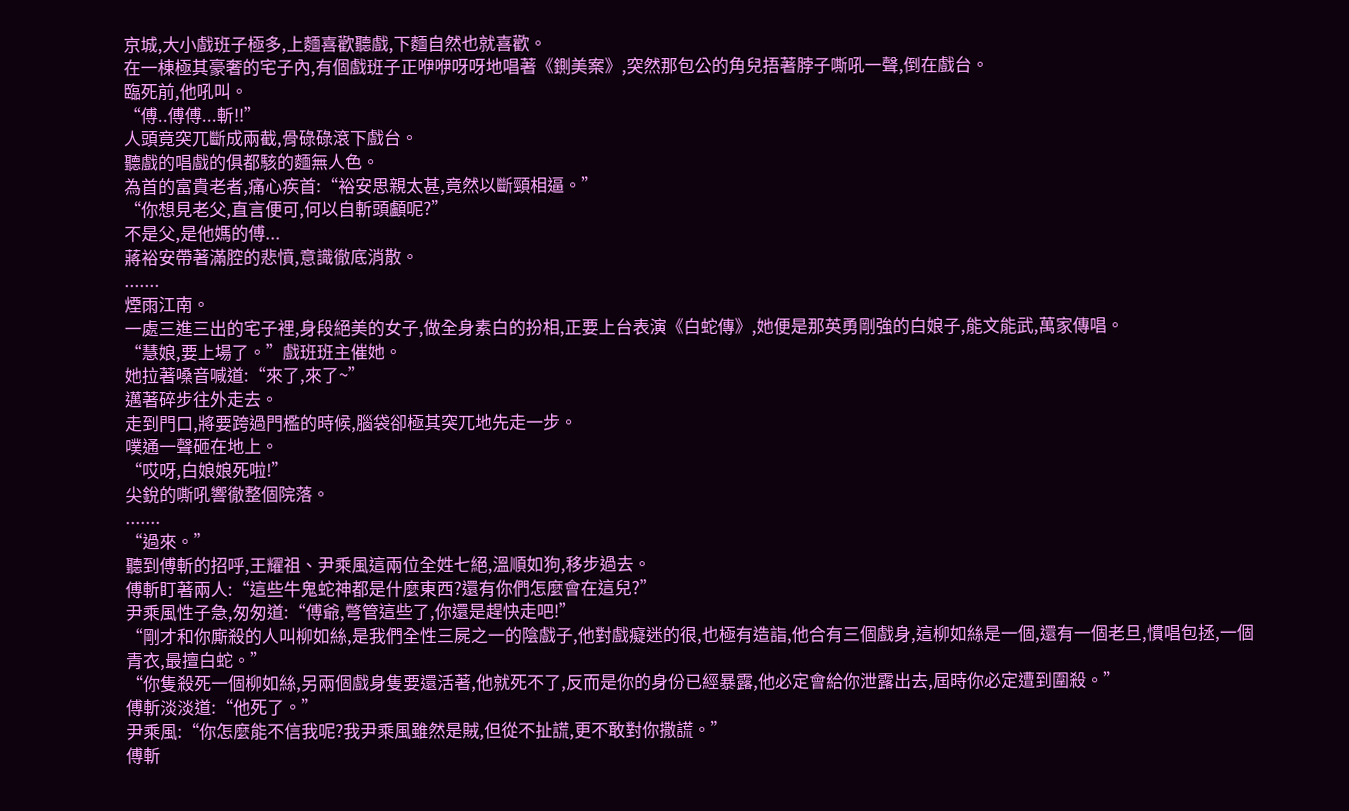京城,大小戲班子極多,上麵喜歡聽戲,下麵自然也就喜歡。
在一棟極其豪奢的宅子內,有個戲班子正咿咿呀呀地唱著《鍘美案》,突然那包公的角兒捂著脖子嘶吼一聲,倒在戲台。
臨死前,他吼叫。
“傅..傅傅...斬!!”
人頭竟突兀斷成兩截,骨碌碌滾下戲台。
聽戲的唱戲的俱都駭的麵無人色。
為首的富貴老者,痛心疾首:“裕安思親太甚,竟然以斷頸相逼。”
“你想見老父,直言便可,何以自斬頭顱呢?”
不是父,是他媽的傅...
蔣裕安帶著滿腔的悲憤,意識徹底消散。
.......
煙雨江南。
一處三進三出的宅子裡,身段絕美的女子,做全身素白的扮相,正要上台表演《白蛇傳》,她便是那英勇剛強的白娘子,能文能武,萬家傳唱。
“慧娘,要上場了。”戲班班主催她。
她拉著嗓音喊道:“來了,來了~”
邁著碎步往外走去。
走到門口,將要跨過門檻的時候,腦袋卻極其突兀地先走一步。
噗通一聲砸在地上。
“哎呀,白娘娘死啦!”
尖銳的嘶吼響徹整個院落。
.......
“過來。”
聽到傅斬的招呼,王耀祖、尹乘風這兩位全姓七絕,溫順如狗,移步過去。
傅斬盯著兩人:“這些牛鬼蛇神都是什麼東西?還有你們怎麼會在這兒?”
尹乘風性子急,匆匆道:“傅爺,彆管這些了,你還是趕快走吧!”
“剛才和你廝殺的人叫柳如絲,是我們全性三屍之一的陰戲子,他對戲癡迷的很,也極有造詣,他合有三個戲身,這柳如絲是一個,還有一個老旦,慣唱包拯,一個青衣,最擅白蛇。”
“你隻殺死一個柳如絲,另兩個戲身隻要還活著,他就死不了,反而是你的身份已經暴露,他必定會給你泄露出去,屆時你必定遭到圍殺。”
傅斬淡淡道:“他死了。”
尹乘風:“你怎麼能不信我呢?我尹乘風雖然是賊,但從不扯謊,更不敢對你撒謊。”
傅斬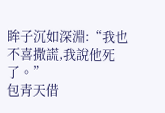眸子沉如深淵:“我也不喜撒謊,我說他死了。”
包青天借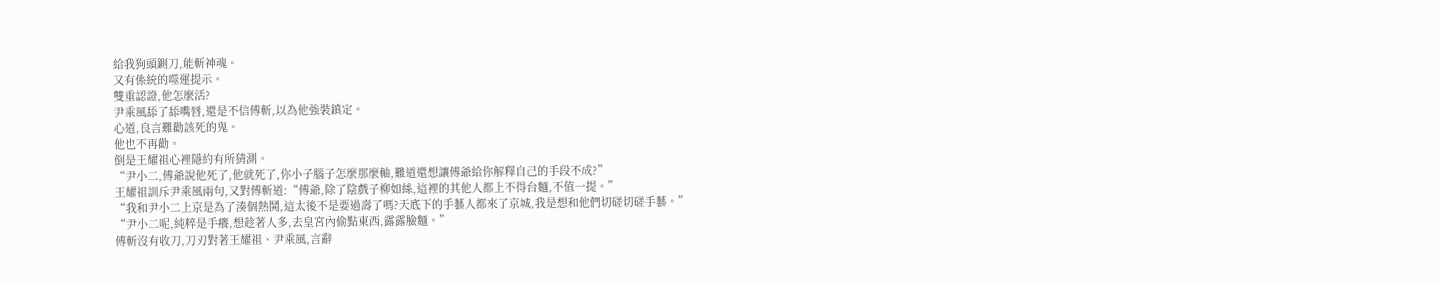給我狗頭鍘刀,能斬神魂。
又有係統的噬運提示。
雙重認證,他怎麼活?
尹乘風舔了舔嘴唇,還是不信傅斬,以為他強裝鎮定。
心道,良言難勸該死的鬼。
他也不再勸。
倒是王耀祖心裡隱約有所猜測。
“尹小二,傅爺說他死了,他就死了,你小子腦子怎麼那麼軸,難道還想讓傅爺給你解釋自己的手段不成?”
王耀祖訓斥尹乘風兩句,又對傅斬道:“傅爺,除了陰戲子柳如絲,這裡的其他人都上不得台麵,不值一提。”
“我和尹小二上京是為了湊個熱鬨,這太後不是要過壽了嗎?天底下的手藝人都來了京城,我是想和他們切磋切磋手藝。”
“尹小二呢,純粹是手癢,想趁著人多,去皇宮內偷點東西,露露臉麵。”
傅斬沒有收刀,刀刃對著王耀祖、尹乘風,言辭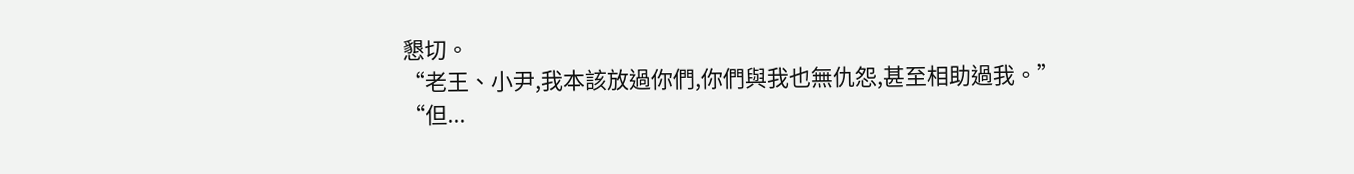懇切。
“老王、小尹,我本該放過你們,你們與我也無仇怨,甚至相助過我。”
“但...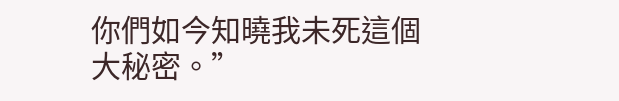你們如今知曉我未死這個大秘密。”